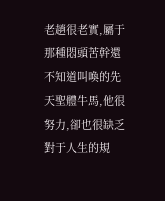老趙很老實,屬于那種悶頭苦幹還不知道叫喚的先天聖體牛馬,他很努力,卻也很缺乏對于人生的規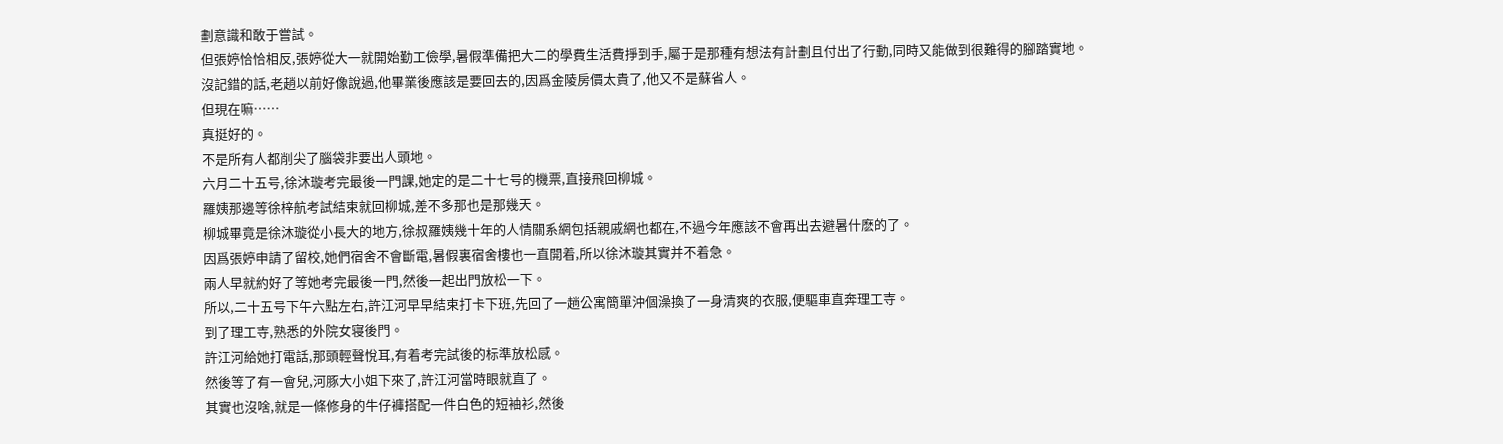劃意識和敢于嘗試。
但張婷恰恰相反,張婷從大一就開始勤工儉學,暑假準備把大二的學費生活費掙到手,屬于是那種有想法有計劃且付出了行動,同時又能做到很難得的腳踏實地。
沒記錯的話,老趙以前好像說過,他畢業後應該是要回去的,因爲金陵房價太貴了,他又不是蘇省人。
但現在嘛……
真挺好的。
不是所有人都削尖了腦袋非要出人頭地。
六月二十五号,徐沐璇考完最後一門課,她定的是二十七号的機票,直接飛回柳城。
羅姨那邊等徐梓航考試結束就回柳城,差不多那也是那幾天。
柳城畢竟是徐沐璇從小長大的地方,徐叔羅姨幾十年的人情關系網包括親戚網也都在,不過今年應該不會再出去避暑什麽的了。
因爲張婷申請了留校,她們宿舍不會斷電,暑假裏宿舍樓也一直開着,所以徐沐璇其實并不着急。
兩人早就約好了等她考完最後一門,然後一起出門放松一下。
所以,二十五号下午六點左右,許江河早早結束打卡下班,先回了一趟公寓簡單沖個澡換了一身清爽的衣服,便驅車直奔理工寺。
到了理工寺,熟悉的外院女寝後門。
許江河給她打電話,那頭輕聲悅耳,有着考完試後的标準放松感。
然後等了有一會兒,河豚大小姐下來了,許江河當時眼就直了。
其實也沒啥,就是一條修身的牛仔褲搭配一件白色的短袖衫,然後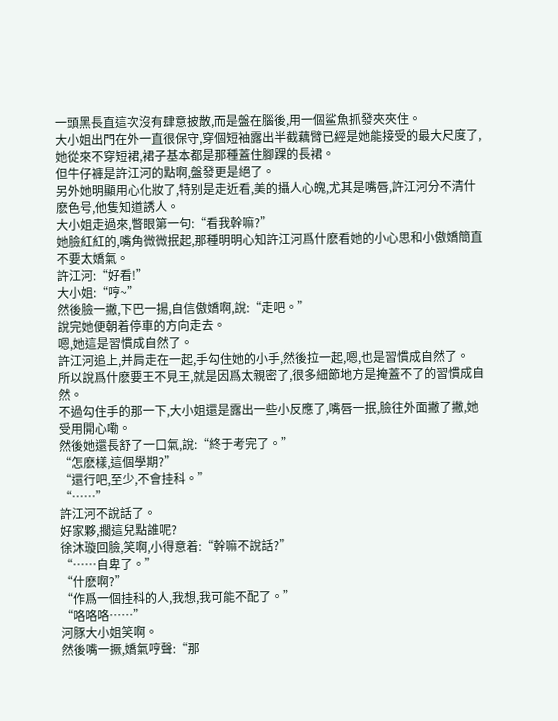一頭黑長直這次沒有肆意披散,而是盤在腦後,用一個鲨魚抓發夾夾住。
大小姐出門在外一直很保守,穿個短袖露出半截藕臂已經是她能接受的最大尺度了,她從來不穿短裙,裙子基本都是那種蓋住腳踝的長裙。
但牛仔褲是許江河的點啊,盤發更是絕了。
另外她明顯用心化妝了,特别是走近看,美的攝人心魄,尤其是嘴唇,許江河分不清什麽色号,他隻知道誘人。
大小姐走過來,瞥眼第一句:“看我幹嘛?”
她臉紅紅的,嘴角微微抿起,那種明明心知許江河爲什麽看她的小心思和小傲嬌簡直不要太嬌氣。
許江河:“好看!”
大小姐:“哼~”
然後臉一撇,下巴一揚,自信傲嬌啊,說:“走吧。”
說完她便朝着停車的方向走去。
嗯,她這是習慣成自然了。
許江河追上,并肩走在一起,手勾住她的小手,然後拉一起,嗯,也是習慣成自然了。
所以說爲什麽要王不見王,就是因爲太親密了,很多細節地方是掩蓋不了的習慣成自然。
不過勾住手的那一下,大小姐還是露出一些小反應了,嘴唇一抿,臉往外面撇了撇,她受用開心嘞。
然後她還長舒了一口氣,說:“終于考完了。”
“怎麽樣,這個學期?”
“還行吧,至少,不會挂科。”
“……”
許江河不說話了。
好家夥,擱這兒點誰呢?
徐沐璇回臉,笑啊,小得意着:“幹嘛不說話?”
“……自卑了。”
“什麽啊?”
“作爲一個挂科的人,我想,我可能不配了。”
“咯咯咯……”
河豚大小姐笑啊。
然後嘴一撅,嬌氣哼聲:“那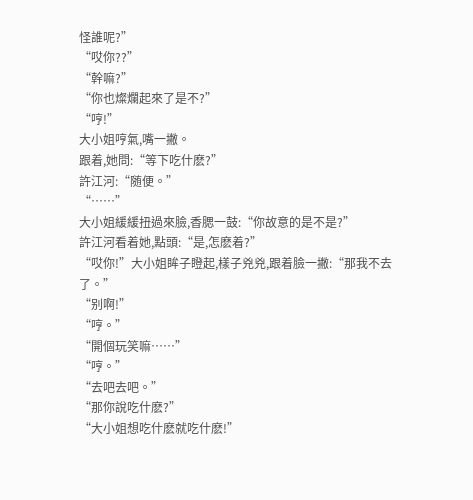怪誰呢?”
“哎你??”
“幹嘛?”
“你也燦爛起來了是不?”
“哼!”
大小姐哼氣,嘴一撇。
跟着,她問:“等下吃什麽?”
許江河:“随便。”
“……”
大小姐緩緩扭過來臉,香腮一鼓:“你故意的是不是?”
許江河看着她,點頭:“是,怎麽着?”
“哎你!”大小姐眸子瞪起,樣子兇兇,跟着臉一撇:“那我不去了。”
“别啊!”
“哼。”
“開個玩笑嘛……”
“哼。”
“去吧去吧。”
“那你說吃什麽?”
“大小姐想吃什麽就吃什麽!”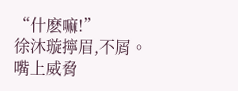“什麽嘛!”
徐沐璇擰眉,不屑。
嘴上威脅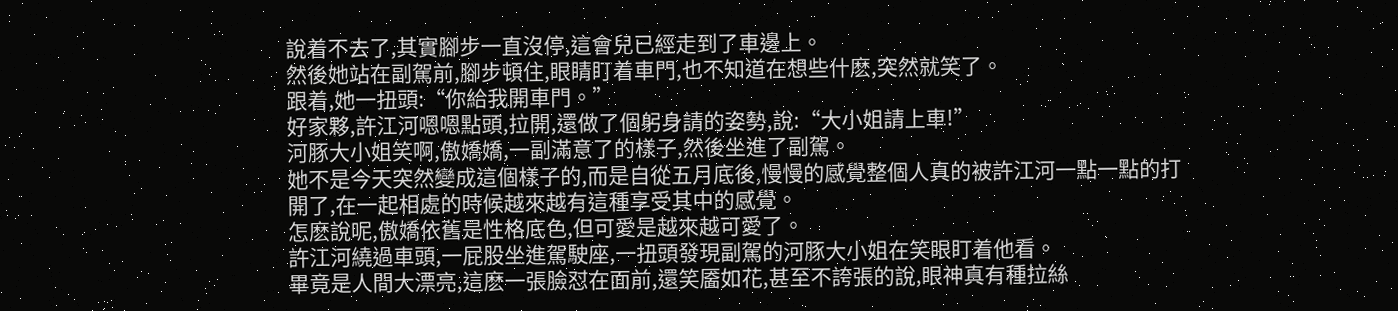說着不去了,其實腳步一直沒停,這會兒已經走到了車邊上。
然後她站在副駕前,腳步頓住,眼睛盯着車門,也不知道在想些什麽,突然就笑了。
跟着,她一扭頭:“你給我開車門。”
好家夥,許江河嗯嗯點頭,拉開,還做了個躬身請的姿勢,說:“大小姐請上車!”
河豚大小姐笑啊,傲嬌嬌,一副滿意了的樣子,然後坐進了副駕。
她不是今天突然變成這個樣子的,而是自從五月底後,慢慢的感覺整個人真的被許江河一點一點的打開了,在一起相處的時候越來越有這種享受其中的感覺。
怎麽說呢,傲嬌依舊是性格底色,但可愛是越來越可愛了。
許江河繞過車頭,一屁股坐進駕駛座,一扭頭發現副駕的河豚大小姐在笑眼盯着他看。
畢竟是人間大漂亮,這麽一張臉怼在面前,還笑靥如花,甚至不誇張的說,眼神真有種拉絲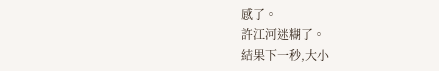感了。
許江河迷糊了。
結果下一秒,大小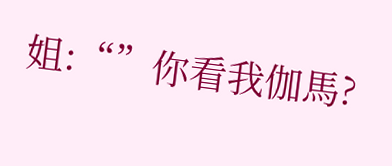姐:“”你看我伽馬?